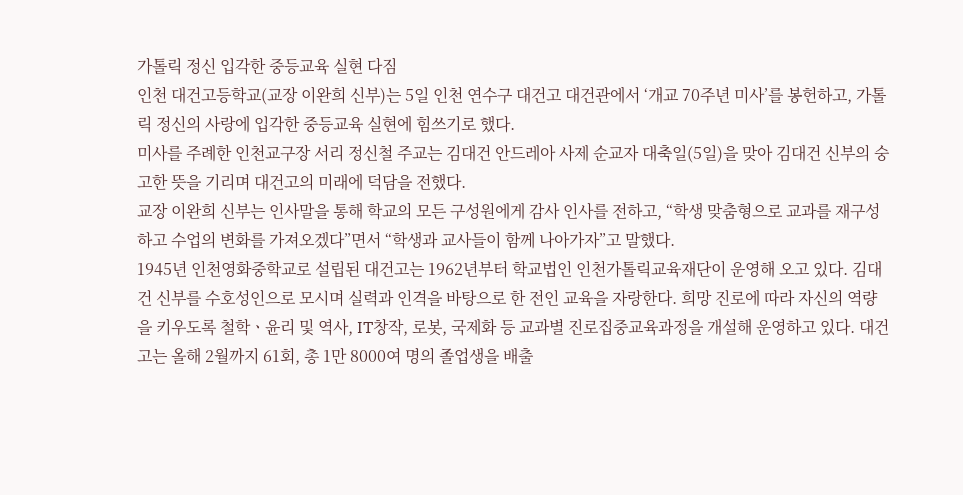가톨릭 정신 입각한 중등교육 실현 다짐
인천 대건고등학교(교장 이완희 신부)는 5일 인천 연수구 대건고 대건관에서 ‘개교 70주년 미사’를 봉헌하고, 가톨릭 정신의 사랑에 입각한 중등교육 실현에 힘쓰기로 했다.
미사를 주례한 인천교구장 서리 정신철 주교는 김대건 안드레아 사제 순교자 대축일(5일)을 맞아 김대건 신부의 숭고한 뜻을 기리며 대건고의 미래에 덕담을 전했다.
교장 이완희 신부는 인사말을 통해 학교의 모든 구성원에게 감사 인사를 전하고, “학생 맞춤형으로 교과를 재구성하고 수업의 변화를 가져오겠다”면서 “학생과 교사들이 함께 나아가자”고 말했다.
1945년 인천영화중학교로 설립된 대건고는 1962년부터 학교법인 인천가톨릭교육재단이 운영해 오고 있다. 김대건 신부를 수호성인으로 모시며 실력과 인격을 바탕으로 한 전인 교육을 자랑한다. 희망 진로에 따라 자신의 역량을 키우도록 철학ㆍ윤리 및 역사, IT창작, 로봇, 국제화 등 교과별 진로집중교육과정을 개설해 운영하고 있다. 대건고는 올해 2월까지 61회, 총 1만 8000여 명의 졸업생을 배출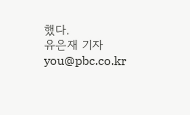했다.
유은재 기자 you@pbc.co.kr